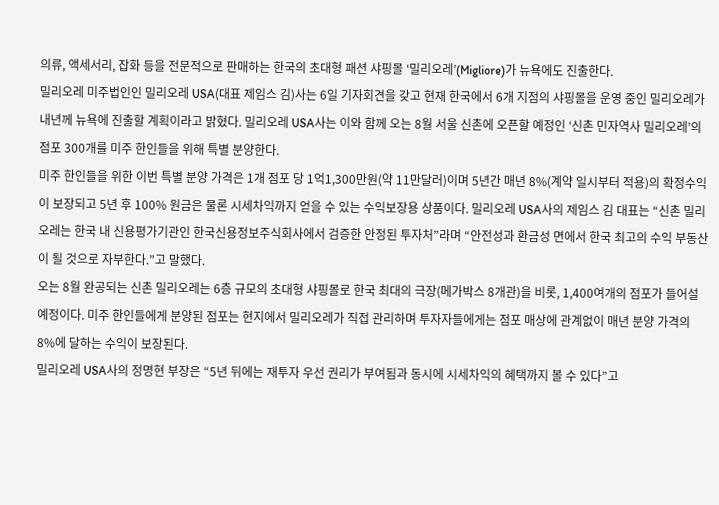의류, 액세서리, 잡화 등을 전문적으로 판매하는 한국의 초대형 패션 샤핑몰 ‘밀리오레’(Migliore)가 뉴욕에도 진출한다.
밀리오레 미주법인인 밀리오레 USA(대표 제임스 김)사는 6일 기자회견을 갖고 현재 한국에서 6개 지점의 샤핑몰을 운영 중인 밀리오레가 내년께 뉴욕에 진출할 계획이라고 밝혔다. 밀리오레 USA사는 이와 함께 오는 8월 서울 신촌에 오픈할 예정인 ‘신촌 민자역사 밀리오레’의 점포 300개를 미주 한인들을 위해 특별 분양한다.
미주 한인들을 위한 이번 특별 분양 가격은 1개 점포 당 1억1,300만원(약 11만달러)이며 5년간 매년 8%(계약 일시부터 적용)의 확정수익이 보장되고 5년 후 100% 원금은 물론 시세차익까지 얻을 수 있는 수익보장용 상품이다. 밀리오레 USA사의 제임스 김 대표는 “신촌 밀리오레는 한국 내 신용평가기관인 한국신용정보주식회사에서 검증한 안정된 투자처”라며 “안전성과 환금성 면에서 한국 최고의 수익 부동산이 될 것으로 자부한다.”고 말했다.
오는 8월 완공되는 신촌 밀리오레는 6층 규모의 초대형 샤핑몰로 한국 최대의 극장(메가박스 8개관)을 비롯, 1,400여개의 점포가 들어설 예정이다. 미주 한인들에게 분양된 점포는 현지에서 밀리오레가 직접 관리하며 투자자들에게는 점포 매상에 관계없이 매년 분양 가격의 8%에 달하는 수익이 보장된다.
밀리오레 USA사의 정명현 부장은 “5년 뒤에는 재투자 우선 권리가 부여됨과 동시에 시세차익의 혜택까지 볼 수 있다”고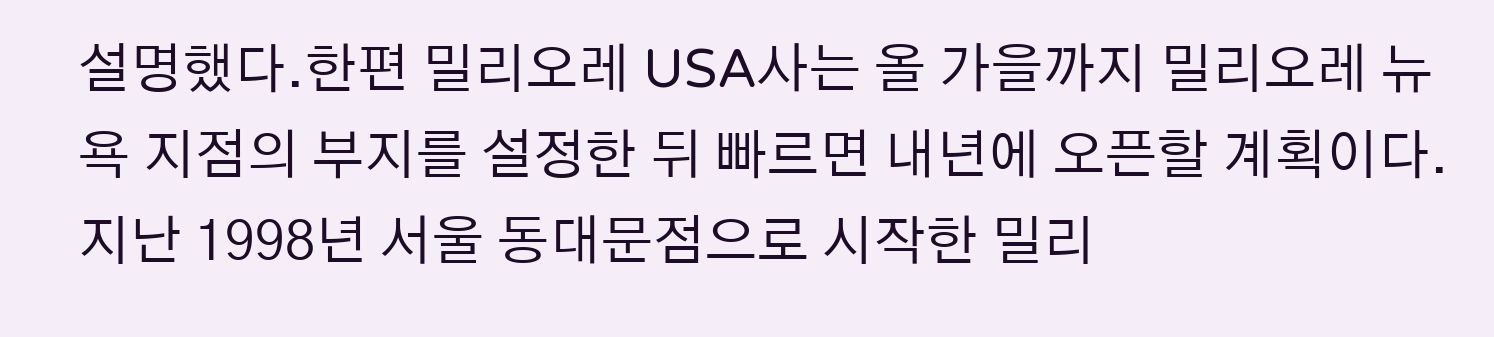설명했다.한편 밀리오레 USA사는 올 가을까지 밀리오레 뉴욕 지점의 부지를 설정한 뒤 빠르면 내년에 오픈할 계획이다. 지난 1998년 서울 동대문점으로 시작한 밀리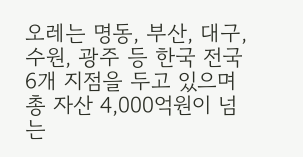오레는 명동, 부산, 대구, 수원, 광주 등 한국 전국 6개 지점을 두고 있으며 총 자산 4,000억원이 넘는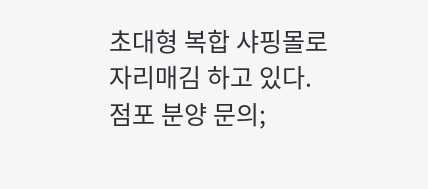초대형 복합 샤핑몰로 자리매김 하고 있다. 점포 분양 문의;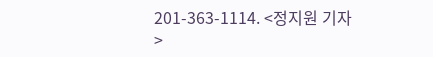201-363-1114. <정지원 기자>